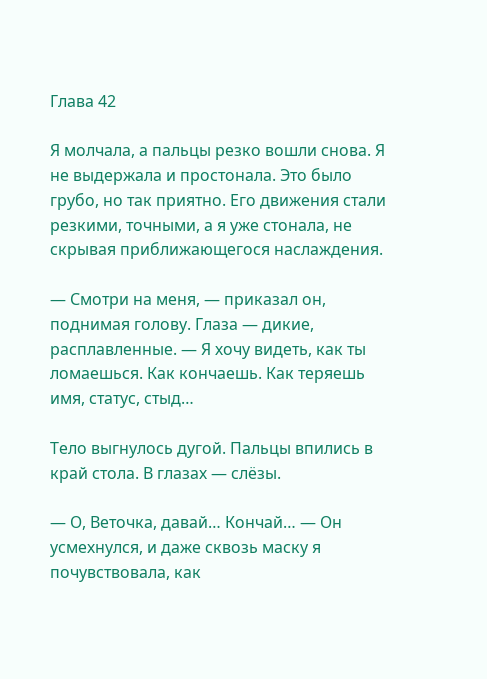Глава 42

Я молчала, а пальцы резко вошли снова. Я не выдержала и простонала. Это было грубо, но так приятно. Его движения стали резкими, точными, а я уже стонала, не скрывая приближающегося наслаждения.

— Смотри на меня, — приказал он, поднимая голову. Глаза — дикие, расплавленные. — Я хочу видеть, как ты ломаешься. Как кончаешь. Как теряешь имя, статус, стыд…

Тело выгнулось дугой. Пальцы впились в край стола. В глазах — слёзы.

— О, Веточка, давай… Кончай… — Он усмехнулся, и даже сквозь маску я почувствовала, как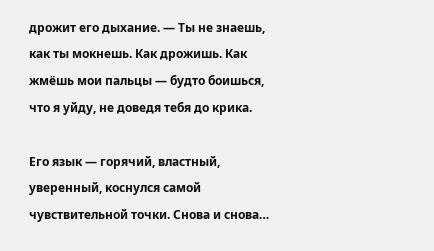дрожит его дыхание. — Ты не знаешь, как ты мокнешь. Как дрожишь. Как жмёшь мои пальцы — будто боишься, что я уйду, не доведя тебя до крика.

Его язык — горячий, властный, уверенный, коснулся самой чувствительной точки. Снова и снова…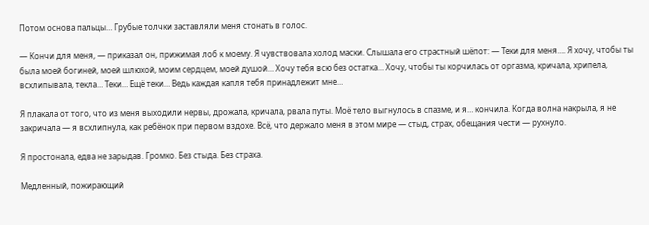Потом основа пальцы… Грубые толчки заставляли меня стонать в голос.

— Кончи для меня, — приказал он, прижимая лоб к моему. Я чувствовала холод маски. Слышала его страстный шёпот: — Теки для меня…. Я хочу, чтобы ты была моей богиней, моей шлюхой, моим сердцем, моей душой… Хочу тебя всю без остатка… Хочу, чтобы ты корчилась от оргазма, кричала, хрипела, всхлипывала, текла… Теки… Ещё теки… Ведь каждая капля тебя принадлежит мне…

Я плакала от того, что из меня выходили нервы, дрожала, кричала, рвала путы. Моё тело выгнулось в спазме, и я… кончила. Когда волна накрыла, я не закричала — я всхлипнула, как ребёнок при первом вздохе. Всё, что держало меня в этом мире — стыд, страх, обещания чести — рухнуло.

Я простонала, едва не зарыдав. Громко. Без стыда. Без страха.

Медленный, пожирающий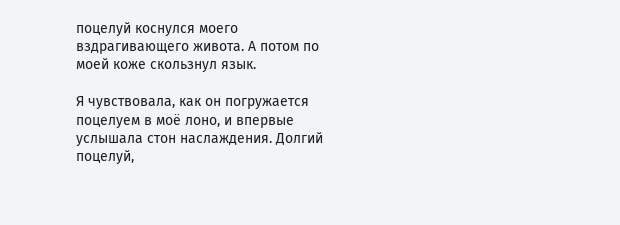поцелуй коснулся моего вздрагивающего живота. А потом по моей коже скользнул язык.

Я чувствовала, как он погружается поцелуем в моё лоно, и впервые услышала стон наслаждения. Долгий поцелуй,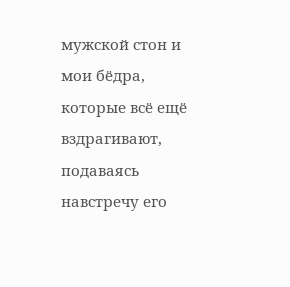мужской стон и мои бёдра, которые всё ещё вздрагивают, подаваясь навстречу его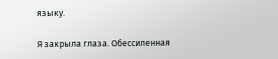языку.

Я закрыла глаза. Обессиленная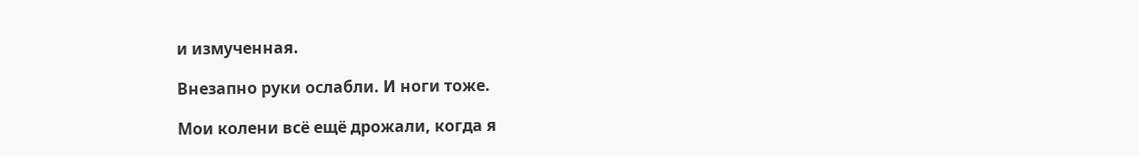и измученная.

Внезапно руки ослабли. И ноги тоже.

Мои колени всё ещё дрожали, когда я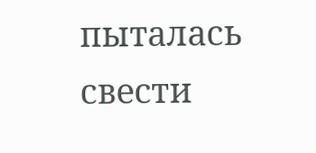пыталась свести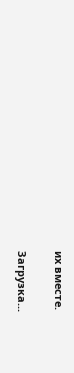их вместе.

Загрузка...